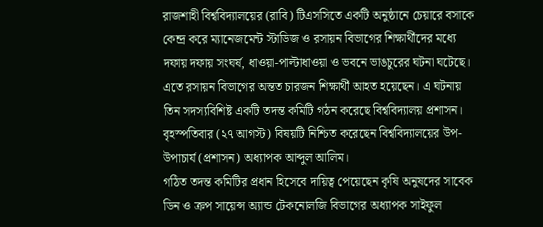রাজশাহী বিশ্ববিদ্যালয়ের (রাবি) টিএসসিতে একটি অনুষ্ঠানে চেয়ারে বসাকে কেন্দ্র করে ম্যানেজমেন্ট স্টাডিজ ও রসায়ন বিভাগের শিক্ষার্থীদের মধ্যে দফায় দফায় সংঘর্ষ, ধাওয়া-পাল্টাধাওয়া ও ভবনে ভাঙচুরের ঘটনা ঘটেছে। এতে রসায়ন বিভাগের অন্তত চারজন শিক্ষার্থী আহত হয়েছেন। এ ঘটনায় তিন সদস্যবিশিষ্ট একটি তদন্ত কমিটি গঠন করেছে বিশ্ববিদ্যালয় প্রশাসন।
বৃহস্পতিবার (২৭ আগস্ট) বিষয়টি নিশ্চিত করেছেন বিশ্ববিদ্যালয়ের উপ-উপাচার্য (প্রশাসন) অধ্যাপক আব্দুল আলিম।
গঠিত তদন্ত কমিটির প্রধান হিসেবে দায়িত্ব পেয়েছেন কৃষি অনুষদের সাবেক ডিন ও ক্রপ সায়েন্স অ্যান্ড টেকনোলজি বিভাগের অধ্যাপক সাইফুল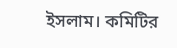ইসলাম। কমিটির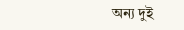অন্য দুই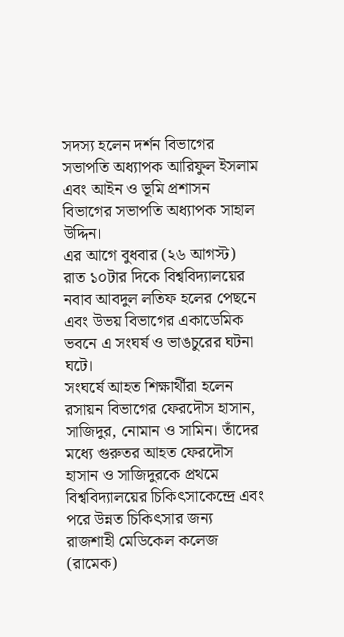সদস্য হলেন দর্শন বিভাগের সভাপতি অধ্যাপক আরিফুল ইসলাম এবং আইন ও ভূমি প্রশাসন বিভাগের সভাপতি অধ্যাপক সাহাল উদ্দিন।
এর আগে বুধবার (২৬ আগস্ট) রাত ১০টার দিকে বিশ্ববিদ্যালয়ের নবাব আবদুল লতিফ হলের পেছনে এবং উভয় বিভাগের একাডেমিক ভবনে এ সংঘর্ষ ও ভাঙচুরের ঘটনা ঘটে।
সংঘর্ষে আহত শিক্ষার্থীরা হলেন রসায়ন বিভাগের ফেরদৌস হাসান, সাজিদুর, নোমান ও সামিন। তাঁদের মধ্যে গুরুতর আহত ফেরদৌস হাসান ও সাজিদুরকে প্রথমে বিশ্ববিদ্যালয়ের চিকিৎসাকেন্দ্রে এবং পরে উন্নত চিকিৎসার জন্য রাজশাহী মেডিকেল কলেজ (রামেক)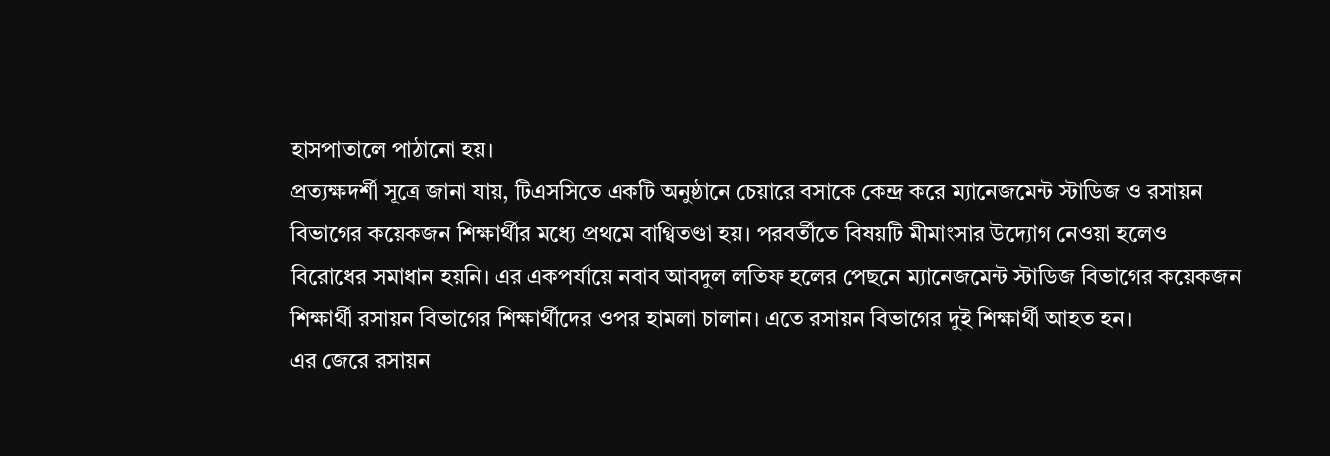হাসপাতালে পাঠানো হয়।
প্রত্যক্ষদর্শী সূত্রে জানা যায়, টিএসসিতে একটি অনুষ্ঠানে চেয়ারে বসাকে কেন্দ্র করে ম্যানেজমেন্ট স্টাডিজ ও রসায়ন বিভাগের কয়েকজন শিক্ষার্থীর মধ্যে প্রথমে বাগ্বিতণ্ডা হয়। পরবর্তীতে বিষয়টি মীমাংসার উদ্যোগ নেওয়া হলেও বিরোধের সমাধান হয়নি। এর একপর্যায়ে নবাব আবদুল লতিফ হলের পেছনে ম্যানেজমেন্ট স্টাডিজ বিভাগের কয়েকজন শিক্ষার্থী রসায়ন বিভাগের শিক্ষার্থীদের ওপর হামলা চালান। এতে রসায়ন বিভাগের দুই শিক্ষার্থী আহত হন।
এর জেরে রসায়ন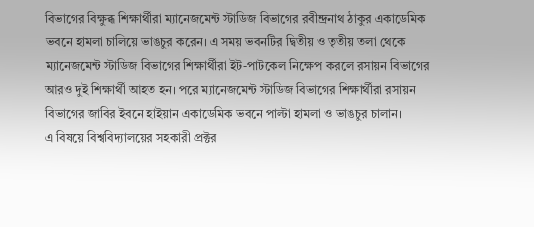বিভাগের বিক্ষুব্ধ শিক্ষার্থীরা ম্যানেজমেন্ট স্টাডিজ বিভাগের রবীন্দ্রনাথ ঠাকুর একাডেমিক ভবনে হামলা চালিয়ে ভাঙচুর করেন। এ সময় ভবনটির দ্বিতীয় ও তৃতীয় তলা থেকে ম্যানেজমেন্ট স্টাডিজ বিভাগের শিক্ষার্থীরা ইট-পাটকেল নিক্ষেপ করলে রসায়ন বিভাগের আরও দুই শিক্ষার্থী আহত হন। পরে ম্যানেজমেন্ট স্টাডিজ বিভাগের শিক্ষার্থীরা রসায়ন বিভাগের জাবির ইবনে হাইয়ান একাডেমিক ভবনে পাল্টা হামলা ও ভাঙচুর চালান।
এ বিষয়ে বিশ্ববিদ্যালয়ের সহকারী প্রক্টর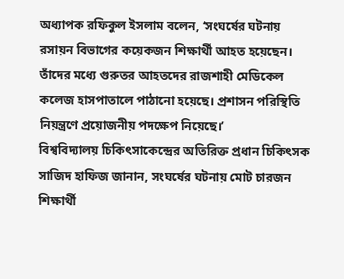অধ্যাপক রফিকুল ইসলাম বলেন, ‘সংঘর্ষের ঘটনায় রসায়ন বিভাগের কয়েকজন শিক্ষার্থী আহত হয়েছেন। তাঁদের মধ্যে গুরুতর আহতদের রাজশাহী মেডিকেল কলেজ হাসপাতালে পাঠানো হয়েছে। প্রশাসন পরিস্থিতি নিয়ন্ত্রণে প্রয়োজনীয় পদক্ষেপ নিয়েছে।’
বিশ্ববিদ্যালয় চিকিৎসাকেন্দ্রের অতিরিক্ত প্রধান চিকিৎসক সাজিদ হাফিজ জানান, সংঘর্ষের ঘটনায় মোট চারজন শিক্ষার্থী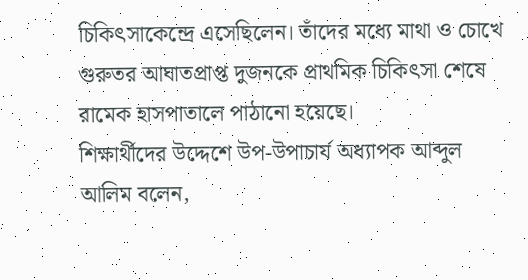চিকিৎসাকেন্দ্রে এসেছিলেন। তাঁদের মধ্যে মাথা ও চোখে গুরুতর আঘাতপ্রাপ্ত দুজনকে প্রাথমিক চিকিৎসা শেষে রামেক হাসপাতালে পাঠানো হয়েছে।
শিক্ষার্থীদের উদ্দেশে উপ-উপাচার্য অধ্যাপক আব্দুল আলিম বলেন,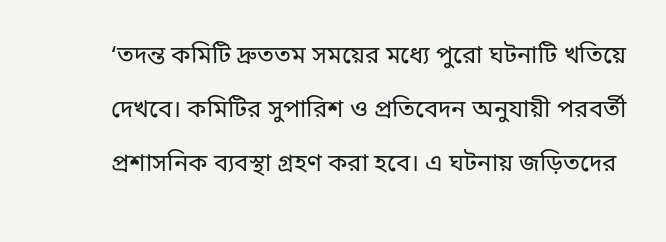‘তদন্ত কমিটি দ্রুততম সময়ের মধ্যে পুরো ঘটনাটি খতিয়ে দেখবে। কমিটির সুপারিশ ও প্রতিবেদন অনুযায়ী পরবর্তী প্রশাসনিক ব্যবস্থা গ্রহণ করা হবে। এ ঘটনায় জড়িতদের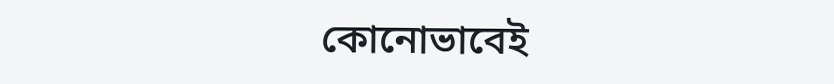কোনোভাবেই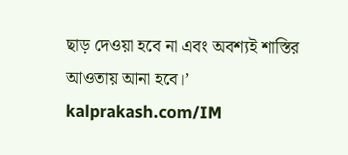ছাড় দেওয়া হবে না এবং অবশ্যই শাস্তির আওতায় আনা হবে।’
kalprakash.com/IM